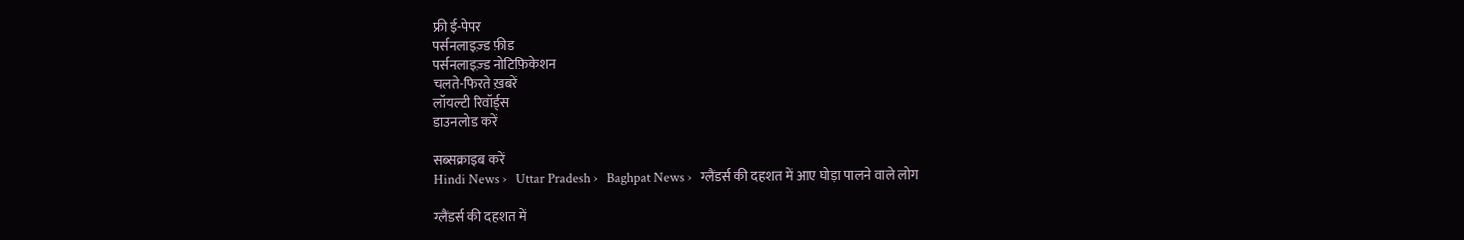फ्री ई-पेपर
पर्सनलाइज़्ड फ़ीड
पर्सनलाइज़्ड नोटिफ़िकेशन
चलते-फिरते ख़बरें
लॉयल्टी रिवॉर्ड्स
डाउनलोड करें

सब्सक्राइब करें
Hindi News ›   Uttar Pradesh ›   Baghpat News ›   ग्लैंडर्स की दहशत में आए घोड़ा पालने वाले लोग

ग्लैंडर्स की दहशत में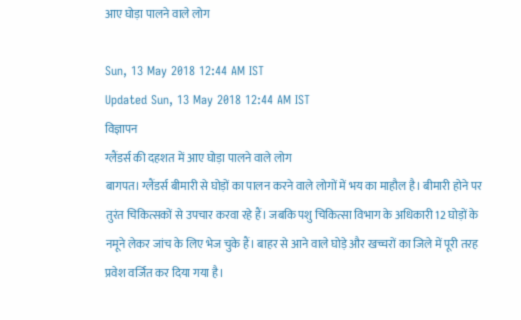आए घोड़ा पालने वाले लोग

Sun, 13 May 2018 12:44 AM IST
Updated Sun, 13 May 2018 12:44 AM IST
विज्ञापन
ग्लैंडर्स की दहशत में आए घोड़ा पालने वाले लोग
बागपत। ग्लैंडर्स बीमारी से घोड़ों का पालन करने वाले लोगों में भय का माहौल है। बीमारी होने पर तुरंत चिकित्सकों से उपचार करवा रहे हैं। जबकि पशु चिकित्सा विभाग के अधिकारी 12 घोड़ों के नमूने लेकर जांच के लिए भेज चुके हैं। बाहर से आने वाले घोड़े और खच्चरों का जिले में पूरी तरह प्रवेश वर्जित कर दिया गया है।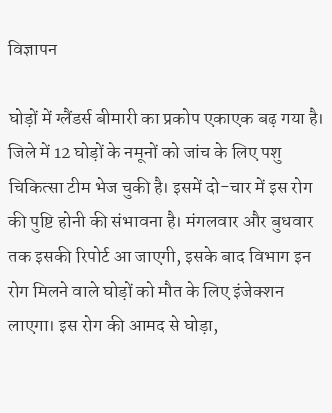विज्ञापन

घोड़ों में ग्लैंडर्स बीमारी का प्रकोप एकाएक बढ़ गया है। जिले में 12 घोड़ों के नमूनों को जांच के लिए पशु चिकित्सा टीम भेज चुकी है। इसमें दो-चार में इस रोग की पुष्टि होनी की संभावना है। मंगलवार और बुधवार तक इसकी रिपोर्ट आ जाएगी, इसके बाद विभाग इन रोग मिलने वाले घोड़ों को मौत के लिए इंजेक्शन लाएगा। इस रोग की आमद से घोड़ा,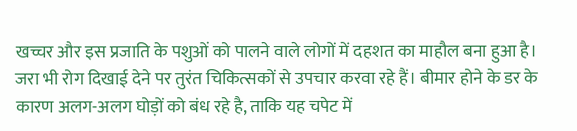खच्चर और इस प्रजाति के पशुओं को पालने वाले लोगों में दहशत का माहौल बना हुआ है। जरा भी रोग दिखाई देने पर तुरंत चिकित्सकों से उपचार करवा रहे हैं। बीमार होने के डर के कारण अलग-अलग घोड़ों को बंध रहे है, ताकि यह चपेट में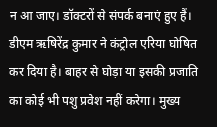न आ जाए। डॉक्टरों से संपर्क बनाएं हुए हैं। डीएम ऋषिरेंद्र कुमार ने कंट्रोल एरिया घोषित कर दिया है। बाहर से घोड़ा या इसकी प्रजाति का कोई भी पशु प्रवेश नहीं करेगा। मुख्य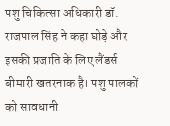पशु चिकित्सा अधिकारी डॉ. राजपाल सिंह ने कहा घोड़े और इसकी प्रजाति के लिए लैंडर्स बीमारी खतरनाक है। पशु पालकों को सावधानी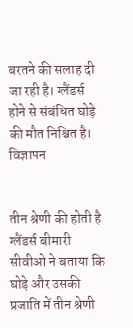बरतने की सलाह दी जा रही है। ग्लैंडर्स होने से संबंधित घोड़े की मौत निश्चित है।
विज्ञापन


तीन श्रेणी की होती है ग्लैंडर्स बीमारी
सीवीओ ने बताया कि घोड़े और उसकी प्रजाति में तीन श्रेणी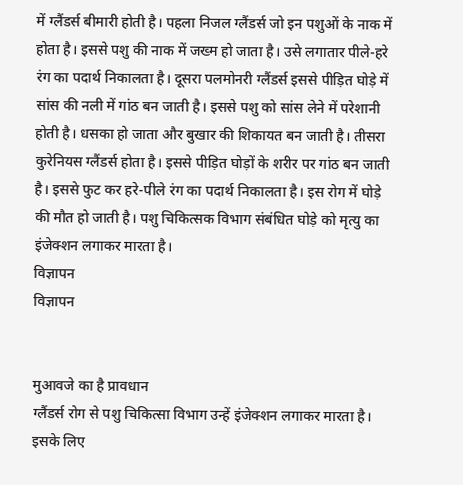में ग्लैंडर्स बीमारी होती है। पहला निजल ग्लैंडर्स जो इन पशुओं के नाक में होता है। इससे पशु की नाक में जख्म हो जाता है। उसे लगातार पीले-हरे रंग का पदार्थ निकालता है। दूसरा पलमोनरी ग्लैंडर्स इससे पीड़ित घोड़े में सांस की नली में गांठ बन जाती है। इससे पशु को सांस लेने में परेशानी होती है। धसका हो जाता और बुखार की शिकायत बन जाती है। तीसरा कुरेनियस ग्लैंडर्स होता है। इससे पीड़ित घोड़ों के शरीर पर गांठ बन जाती है। इससे फुट कर हरे-पीले रंग का पदार्थ निकालता है। इस रोग में घोड़े की मौत हो जाती है। पशु चिकित्सक विभाग संबंधित घोड़े को मृत्यु का इंजेक्शन लगाकर मारता है।
विज्ञापन
विज्ञापन


मुआवजे का है प्रावधान
ग्लैंडर्स रोग से पशु चिकित्सा विभाग उन्हें इंजेक्शन लगाकर मारता है। इसके लिए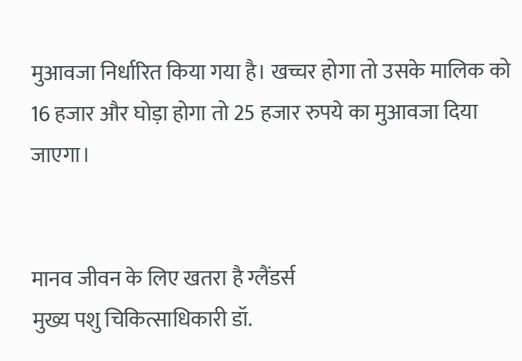मुआवजा निर्धारित किया गया है। खच्चर होगा तो उसके मालिक को 16 हजार और घोड़ा होगा तो 25 हजार रुपये का मुआवजा दिया जाएगा।


मानव जीवन के लिए खतरा है ग्लैंडर्स
मुख्य पशु चिकित्साधिकारी डॉ.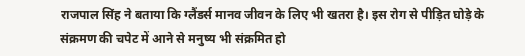राजपाल सिंह ने बताया कि ग्लैंडर्स मानव जीवन के लिए भी खतरा है। इस रोग से पीड़ित घोड़े के संक्रमण की चपेट में आने से मनुष्य भी संक्रमित हो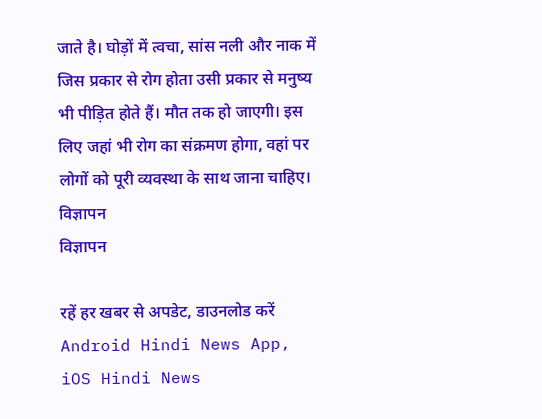जाते है। घोड़ों में त्वचा, सांस नली और नाक में जिस प्रकार से रोग होता उसी प्रकार से मनुष्य भी पीड़ित होते हैं। मौत तक हो जाएगी। इस लिए जहां भी रोग का संक्रमण होगा, वहां पर लोगों को पूरी व्यवस्था के साथ जाना चाहिए।
विज्ञापन
विज्ञापन

रहें हर खबर से अपडेट, डाउनलोड करें Android Hindi News App, iOS Hindi News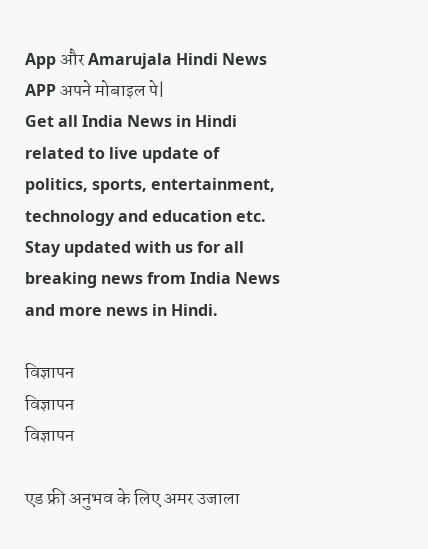App और Amarujala Hindi News APP अपने मोबाइल पे|
Get all India News in Hindi related to live update of politics, sports, entertainment, technology and education etc. Stay updated with us for all breaking news from India News and more news in Hindi.

विज्ञापन
विज्ञापन
विज्ञापन

एड फ्री अनुभव के लिए अमर उजाला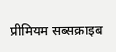प्रीमियम सब्सक्राइब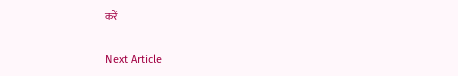करें

Next Article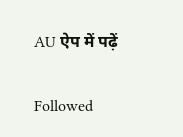AU ऐप में पढ़ें

Followed